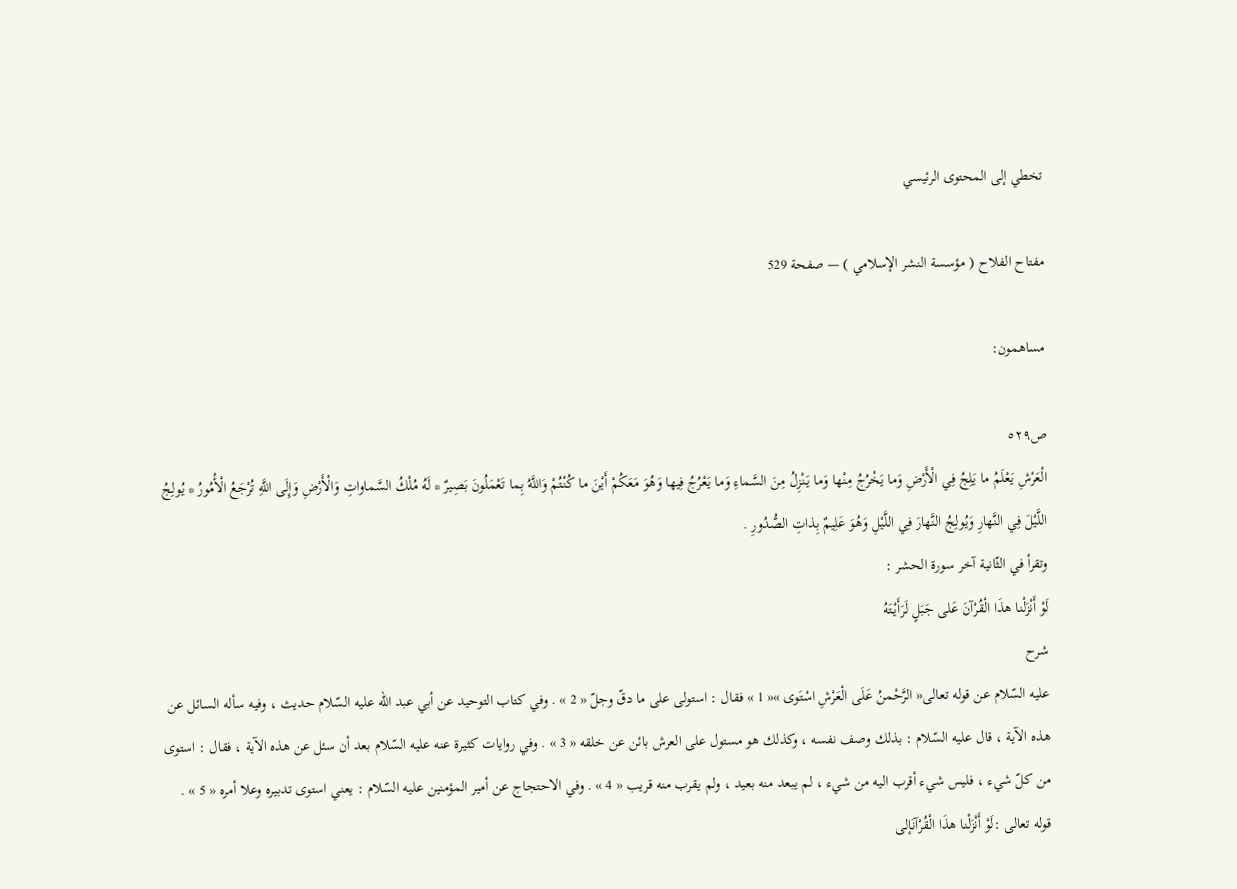تخطي إلى المحتوى الرئيسي

مفتاح الفلاح ( مؤسسة النشر الإسلامي ) — صفحة 529

مساهمون:

ص٥٢٩
الْعَرْشِ يَعْلَمُ ما يَلِجُ فِي الْأَرْضِ وَما يَخْرُجُ مِنْها وَما يَنْزِلُ مِنَ السَّماءِ وَما يَعْرُجُ فِيها وَهُوَ مَعَكُمْ أَيْنَ ما كُنْتُمْ وَاللَّهُ بِما تَعْمَلُونَ بَصِيرٌ * لَهُ مُلْكُ السَّماواتِ وَالْأَرْضِ وَإِلَى اللَّهِ تُرْجَعُ الْأُمُورُ * يُولِجُ اللَّيْلَ فِي النَّهارِ وَيُولِجُ النَّهارَ فِي اللَّيْلِ وَهُوَ عَلِيمٌ بِذاتِ الصُّدُورِ .
وتقرأ في الثّانية آخر سورة الحشر :
لَوْ أَنْزَلْنا هذَا الْقُرْآنَ عَلى جَبَلٍ لَرَأَيْتَهُ
شرح
عليه السّلام عن قوله تعالى« الرَّحْمنُ عَلَى الْعَرْشِ اسْتَوى »« 1 » فقال : استولى على ما دقّ وجلّ « 2 » . وفي كتاب التوحيد عن أبي عبد اللّه عليه السّلام حديث ، وفيه سأله السائل عن هذه الآية ، قال عليه السّلام : بذلك وصف نفسه ، وكذلك هو مستول على العرش بائن عن خلقه « 3 » . وفي روايات كثيرة عنه عليه السّلام بعد أن سئل عن هذه الآية ، فقال : استوى من كلّ شيء ، فليس شيء أقرب اليه من شيء ، لم يبعد منه بعيد ، ولم يقرب منه قريب « 4 » . وفي الاحتجاج عن أمير المؤمنين عليه السّلام : يعني استوى تدبيره وعلا أمره « 5 » . قوله تعالى :لَوْ أَنْزَلْنا هذَا الْقُرْآنَإلى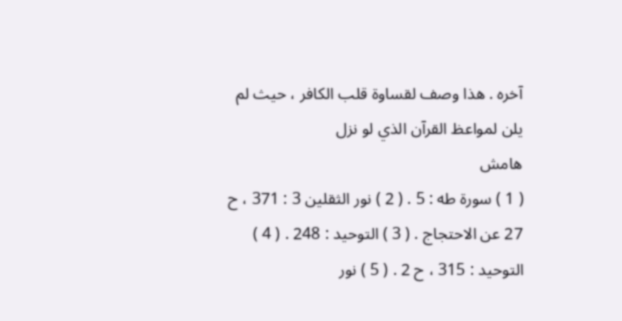آخره . هذا وصف لقساوة قلب الكافر ، حيث لم يلن لمواعظ القرآن الذي لو نزل
هامش
( 1 ) سورة طه : 5 . ( 2 ) نور الثقلين 3 : 371 ، ح 27 عن الاحتجاج . ( 3 ) التوحيد : 248 . ( 4 ) التوحيد : 315 ، ح 2 . ( 5 ) نور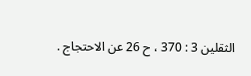الثقلين 3 : 370 ، ح 26 عن الاحتجاج .